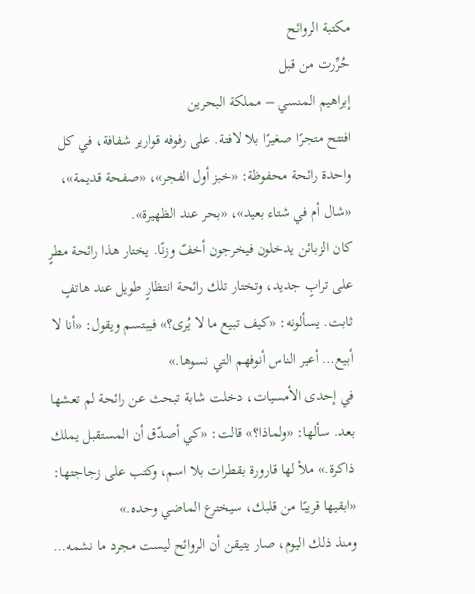مكتبة الروائح
حُرِّرت من قبل
إبراهيم المنسي – مملكة البحرين
افتتح متجرًا صغيرًا بلا لافتة. على رفوفه قوارير شفافة، في كل واحدة رائحة محفوظة: «خبز أول الفجر»، «صفحة قديمة»، «شال أم في شتاء بعيد»، «بحر عند الظهيرة».
كان الزبائن يدخلون فيخرجون أخفّ وزنًا. يختار هذا رائحة مطرٍ على ترابٍ جديد، وتختار تلك رائحة انتظارٍ طويل عند هاتفٍ ثابت. يسألونه: «كيف تبيع ما لا يُرى؟» فيبتسم ويقول: «أنا لا أبيع… أعير الناس أنوفهم التي نسوها.»
في إحدى الأمسيات، دخلت شابة تبحث عن رائحة لم تعشها بعد. سألها: «ولماذا؟» قالت: «كي أصدّق أن المستقبل يملك ذاكرة.» ملأ لها قارورة بقطرات بلا اسم، وكتب على زجاجتها: «ابقيها قريبًا من قلبك، سيخترع الماضي وحده.»
ومنذ ذلك اليوم، صار يتيقن أن الروائح ليست مجرد ما نشمه…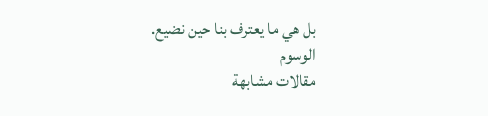بل هي ما يعترف بنا حين نضيع.
الوسوم
مقالات مشابهة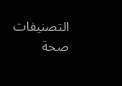التصنيفات
صحة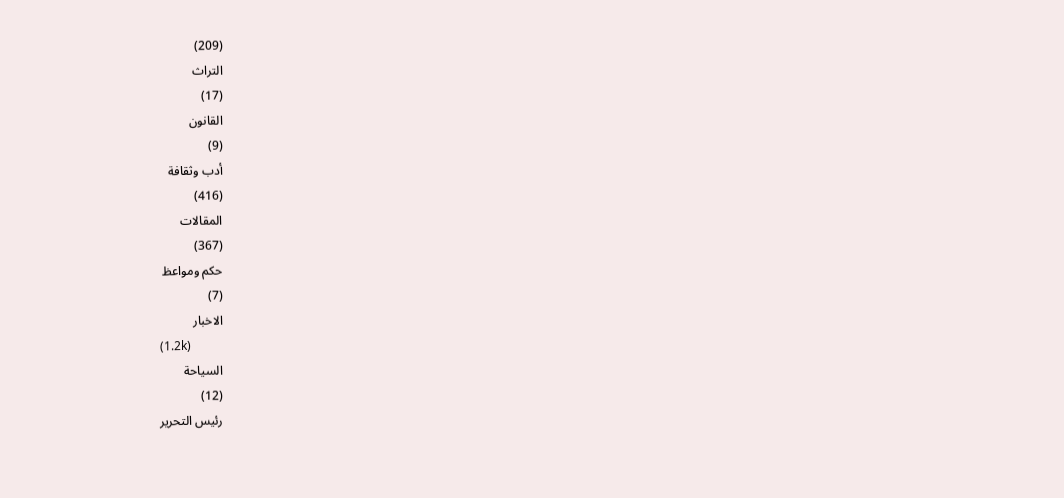(209)
التراث
(17)
القانون
(9)
أدب وثقافة
(416)
المقالات
(367)
حكم ومواعظ
(7)
الاخبار
(1.2k)
السياحة
(12)
رئيس التحرير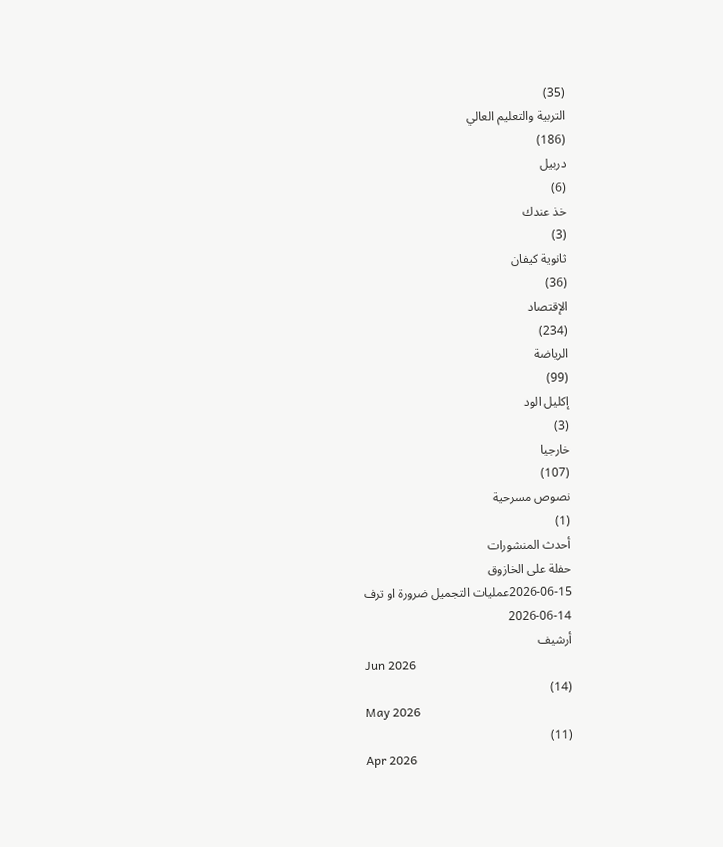(35)
التربية والتعليم العالي
(186)
دربيل
(6)
خذ عندك
(3)
ثانوية كيفان
(36)
الإقتصاد
(234)
الرياضة
(99)
إكليل الود
(3)
خارجيا
(107)
نصوص مسرحية
(1)
أحدث المنشورات
حفلة على الخازوق
2026-06-15عمليات التجميل ضرورة او ترف
2026-06-14
أرشيف
Jun 2026
(14)
May 2026
(11)
Apr 2026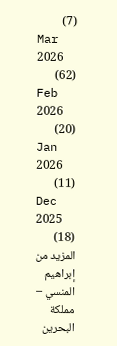(7)
Mar 2026
(62)
Feb 2026
(20)
Jan 2026
(11)
Dec 2025
(18)
المزيد من إبراهيم المنسي – مملكة البحرين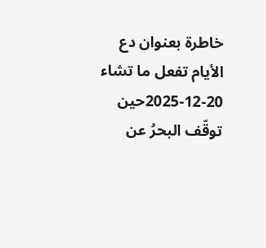خاطرة بعنوان دع الأيام تفعل ما تشاء
2025-12-20حين توقّف البحرُ عن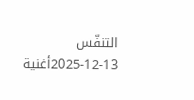التنفّس
2025-12-13أغنية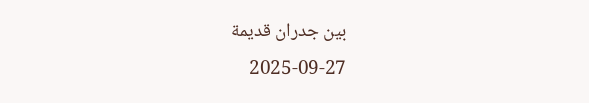بين جدران قديمة
2025-09-27